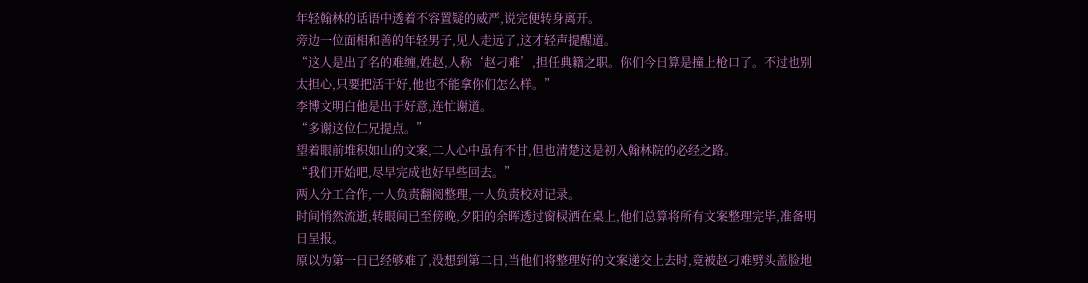年轻翰林的话语中透着不容置疑的威严,说完便转身离开。
旁边一位面相和善的年轻男子,见人走远了,这才轻声提醒道。
“这人是出了名的难缠,姓赵,人称‘赵刁难’,担任典籍之职。你们今日算是撞上枪口了。不过也别太担心,只要把活干好,他也不能拿你们怎么样。”
李博文明白他是出于好意,连忙谢道。
“多谢这位仁兄提点。”
望着眼前堆积如山的文案,二人心中虽有不甘,但也清楚这是初入翰林院的必经之路。
“我们开始吧,尽早完成也好早些回去。”
两人分工合作,一人负责翻阅整理,一人负责校对记录。
时间悄然流逝,转眼间已至傍晚,夕阳的余晖透过窗棂洒在桌上,他们总算将所有文案整理完毕,准备明日呈报。
原以为第一日已经够难了,没想到第二日,当他们将整理好的文案递交上去时,竟被赵刁难劈头盖脸地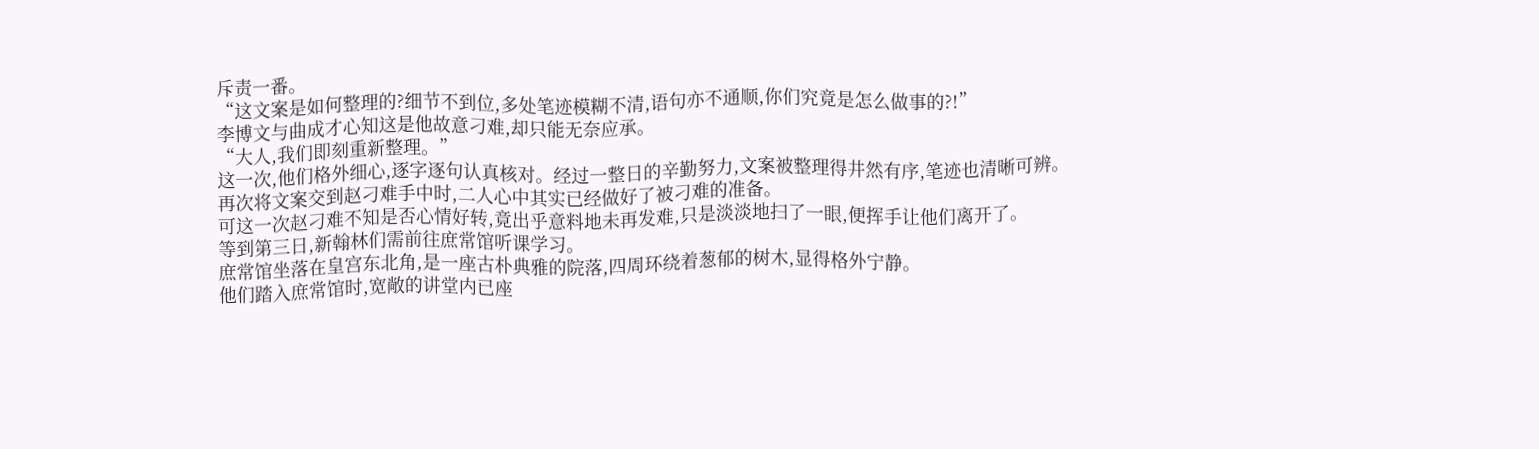斥责一番。
“这文案是如何整理的?细节不到位,多处笔迹模糊不清,语句亦不通顺,你们究竟是怎么做事的?!”
李博文与曲成才心知这是他故意刁难,却只能无奈应承。
“大人,我们即刻重新整理。”
这一次,他们格外细心,逐字逐句认真核对。经过一整日的辛勤努力,文案被整理得井然有序,笔迹也清晰可辨。
再次将文案交到赵刁难手中时,二人心中其实已经做好了被刁难的准备。
可这一次赵刁难不知是否心情好转,竟出乎意料地未再发难,只是淡淡地扫了一眼,便挥手让他们离开了。
等到第三日,新翰林们需前往庶常馆听课学习。
庶常馆坐落在皇宫东北角,是一座古朴典雅的院落,四周环绕着葱郁的树木,显得格外宁静。
他们踏入庶常馆时,宽敞的讲堂内已座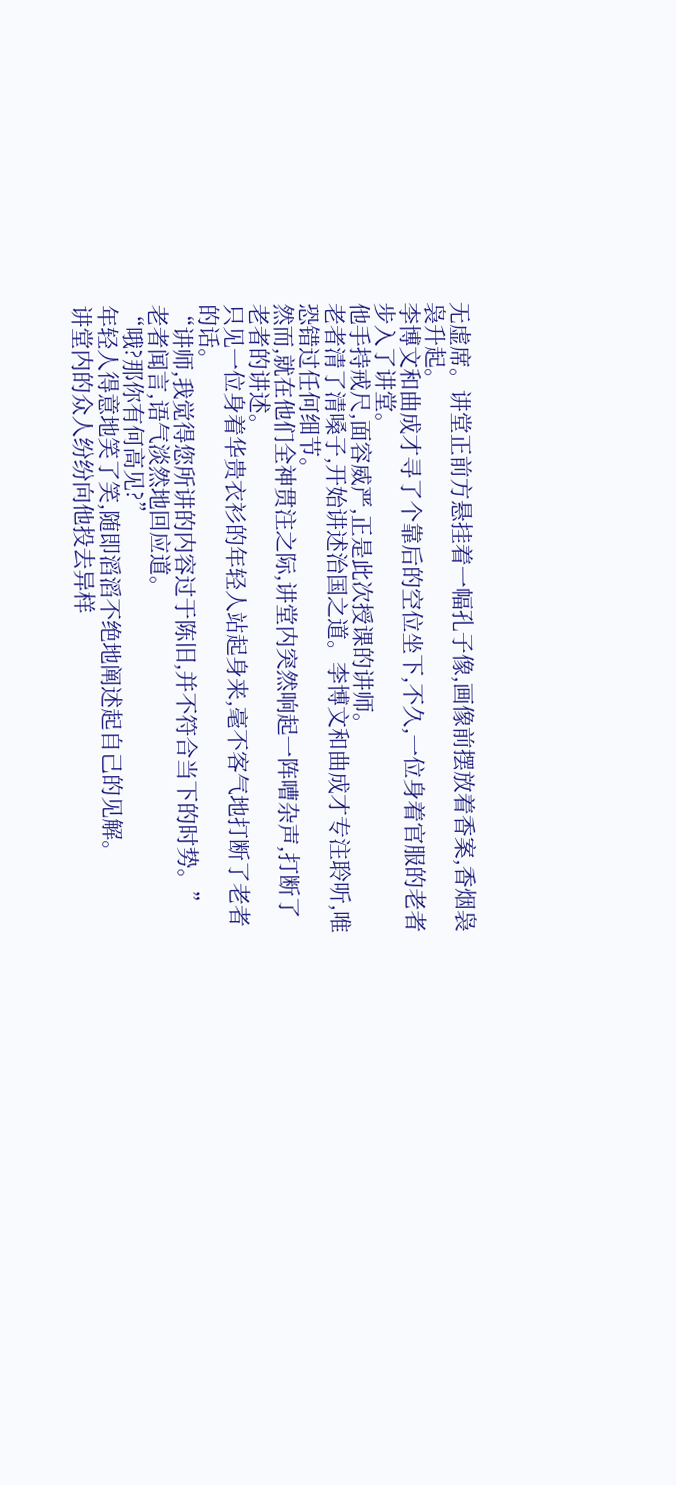无虚席。讲堂正前方悬挂着一幅孔子像,画像前摆放着香案,香烟袅袅升起。
李博文和曲成才寻了个靠后的空位坐下,不久,一位身着官服的老者步入了讲堂。
他手持戒尺,面容威严,正是此次授课的讲师。
老者清了清嗓子,开始讲述治国之道。李博文和曲成才专注聆听,唯恐错过任何细节。
然而,就在他们全神贯注之际,讲堂内突然响起一阵嘈杂声,打断了老者的讲述。
只见一位身着华贵衣衫的年轻人站起身来,毫不客气地打断了老者的话。
“讲师,我觉得您所讲的内容过于陈旧,并不符合当下的时势。”
老者闻言,语气淡然地回应道。
“哦?那你有何高见?”
年轻人得意地笑了笑,随即滔滔不绝地阐述起自己的见解。
讲堂内的众人纷纷向他投去异样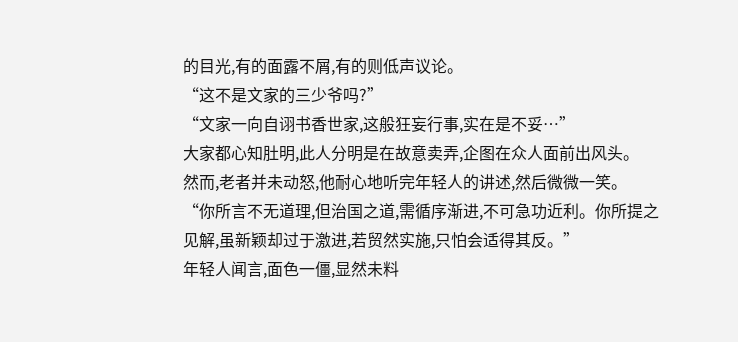的目光,有的面露不屑,有的则低声议论。
“这不是文家的三少爷吗?”
“文家一向自诩书香世家,这般狂妄行事,实在是不妥…”
大家都心知肚明,此人分明是在故意卖弄,企图在众人面前出风头。
然而,老者并未动怒,他耐心地听完年轻人的讲述,然后微微一笑。
“你所言不无道理,但治国之道,需循序渐进,不可急功近利。你所提之见解,虽新颖却过于激进,若贸然实施,只怕会适得其反。”
年轻人闻言,面色一僵,显然未料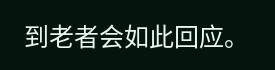到老者会如此回应。